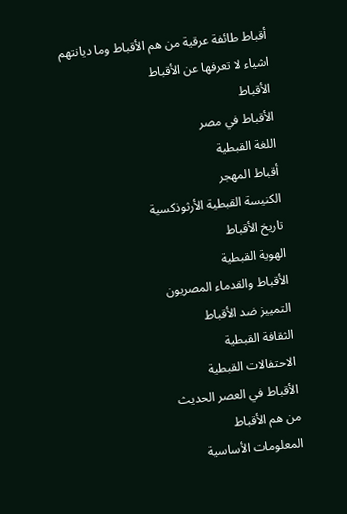أقباط طائفة عرقية من هم الأقباط وما ديانتهم اشياء لا تعرفها عن الأقباط
الأقباط
الأقباط في مصر
اللغة القبطية
أقباط المهجر
الكنيسة القبطية الأرثوذكسية
تاريخ الأقباط
الهوية القبطية
الأقباط والقدماء المصريون
التمييز ضد الأقباط
الثقافة القبطية
الاحتفالات القبطية
الأقباط في العصر الحديث
من هم الأقباط
المعلومات الأساسية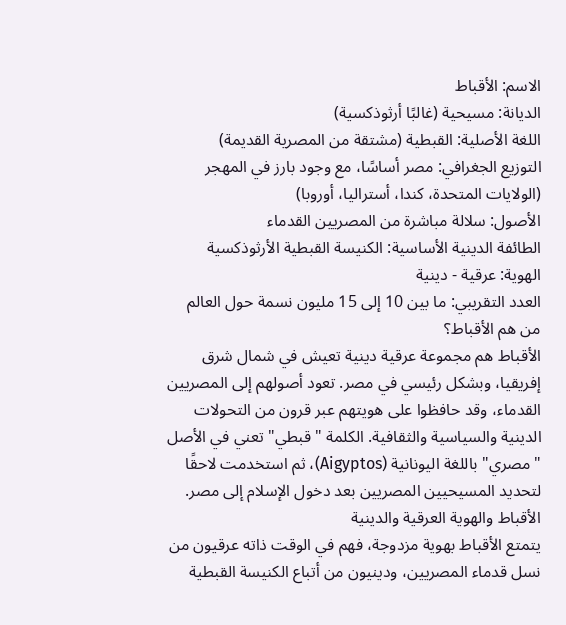الاسم: الأقباط
الديانة: مسيحية (غالبًا أرثوذكسية)
اللغة الأصلية: القبطية (مشتقة من المصرية القديمة)
التوزيع الجغرافي: مصر أساسًا، مع وجود بارز في المهجر (الولايات المتحدة، كندا، أستراليا، أوروبا)
الأصول: سلالة مباشرة من المصريين القدماء
الطائفة الدينية الأساسية: الكنيسة القبطية الأرثوذكسية
الهوية: عرقية - دينية
العدد التقريبي: ما بين 10 إلى 15 مليون نسمة حول العالم
من هم الأقباط؟
الأقباط هم مجموعة عرقية دينية تعيش في شمال شرق إفريقيا، وبشكل رئيسي في مصر. تعود أصولهم إلى المصريين القدماء، وقد حافظوا على هويتهم عبر قرون من التحولات الدينية والسياسية والثقافية. الكلمة "قبطي" تعني في الأصل "مصري" باللغة اليونانية (Aigyptos)، ثم استخدمت لاحقًا لتحديد المسيحيين المصريين بعد دخول الإسلام إلى مصر.
الأقباط والهوية العرقية والدينية
يتمتع الأقباط بهوية مزدوجة، فهم في الوقت ذاته عرقيون من نسل قدماء المصريين، ودينيون من أتباع الكنيسة القبطية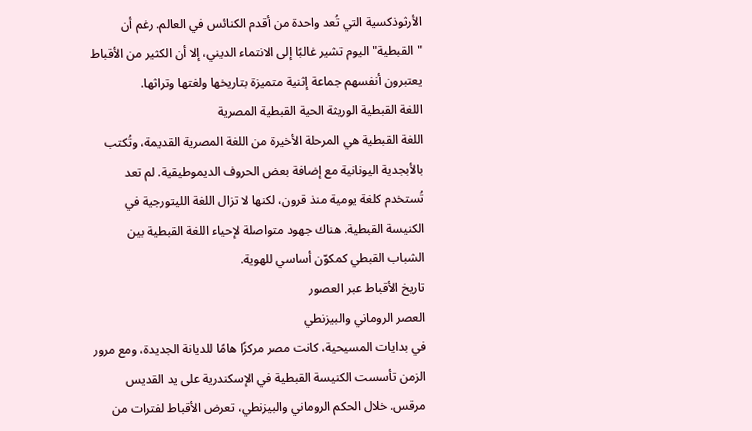الأرثوذكسية التي تُعد واحدة من أقدم الكنائس في العالم. رغم أن "القبطية" اليوم تشير غالبًا إلى الانتماء الديني، إلا أن الكثير من الأقباط يعتبرون أنفسهم جماعة إثنية متميزة بتاريخها ولغتها وتراثها.
اللغة القبطية الوريثة الحية القبطية المصرية
اللغة القبطية هي المرحلة الأخيرة من اللغة المصرية القديمة، وتُكتب بالأبجدية اليونانية مع إضافة بعض الحروف الديموطيقية. لم تعد تُستخدم كلغة يومية منذ قرون، لكنها لا تزال اللغة الليتورجية في الكنيسة القبطية. هناك جهود متواصلة لإحياء اللغة القبطية بين الشباب القبطي كمكوّن أساسي للهوية.
تاريخ الأقباط عبر العصور
العصر الروماني والبيزنطي
في بدايات المسيحية، كانت مصر مركزًا هامًا للديانة الجديدة، ومع مرور الزمن تأسست الكنيسة القبطية في الإسكندرية على يد القديس مرقس. خلال الحكم الروماني والبيزنطي، تعرض الأقباط لفترات من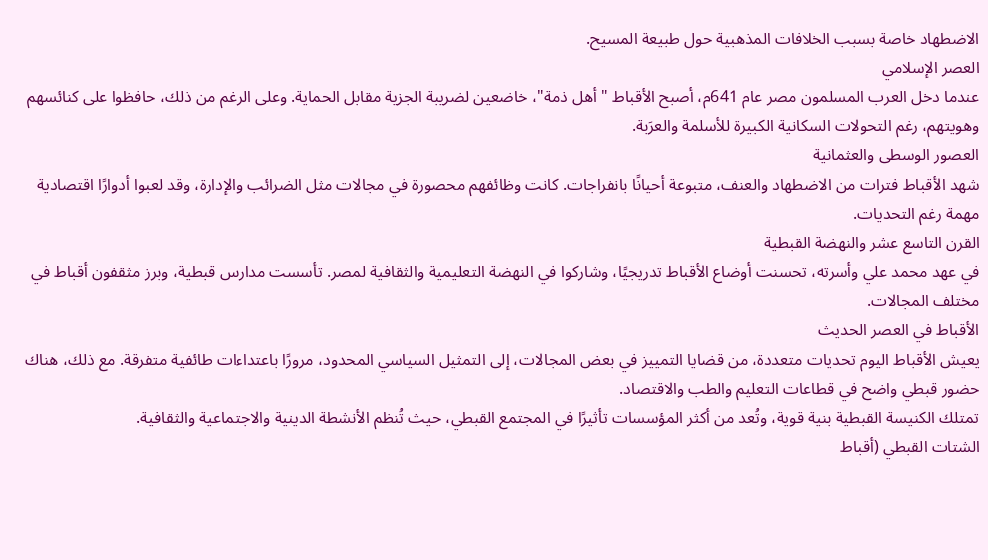الاضطهاد خاصة بسبب الخلافات المذهبية حول طبيعة المسيح.
العصر الإسلامي
عندما دخل العرب المسلمون مصر عام 641م، أصبح الأقباط "أهل ذمة"، خاضعين لضريبة الجزية مقابل الحماية. وعلى الرغم من ذلك، حافظوا على كنائسهم وهويتهم، رغم التحولات السكانية الكبيرة للأسلمة والعرَبة.
العصور الوسطى والعثمانية
شهد الأقباط فترات من الاضطهاد والعنف، متبوعة أحيانًا بانفراجات. كانت وظائفهم محصورة في مجالات مثل الضرائب والإدارة، وقد لعبوا أدوارًا اقتصادية مهمة رغم التحديات.
القرن التاسع عشر والنهضة القبطية
في عهد محمد علي وأسرته، تحسنت أوضاع الأقباط تدريجيًا، وشاركوا في النهضة التعليمية والثقافية لمصر. تأسست مدارس قبطية، وبرز مثقفون أقباط في مختلف المجالات.
الأقباط في العصر الحديث
يعيش الأقباط اليوم تحديات متعددة، من قضايا التمييز في بعض المجالات، إلى التمثيل السياسي المحدود، مرورًا باعتداءات طائفية متفرقة. مع ذلك، هناك حضور قبطي واضح في قطاعات التعليم والطب والاقتصاد.
تمتلك الكنيسة القبطية بنية قوية، وتُعد من أكثر المؤسسات تأثيرًا في المجتمع القبطي، حيث تُنظم الأنشطة الدينية والاجتماعية والثقافية.
الشتات القبطي (أقباط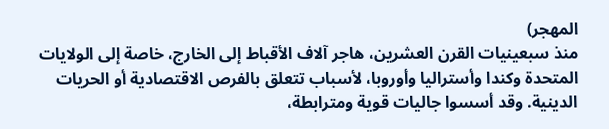المهجر)
منذ سبعينيات القرن العشرين، هاجر آلاف الأقباط إلى الخارج، خاصة إلى الولايات المتحدة وكندا وأستراليا وأوروبا، لأسباب تتعلق بالفرص الاقتصادية أو الحريات الدينية. وقد أسسوا جاليات قوية ومترابطة،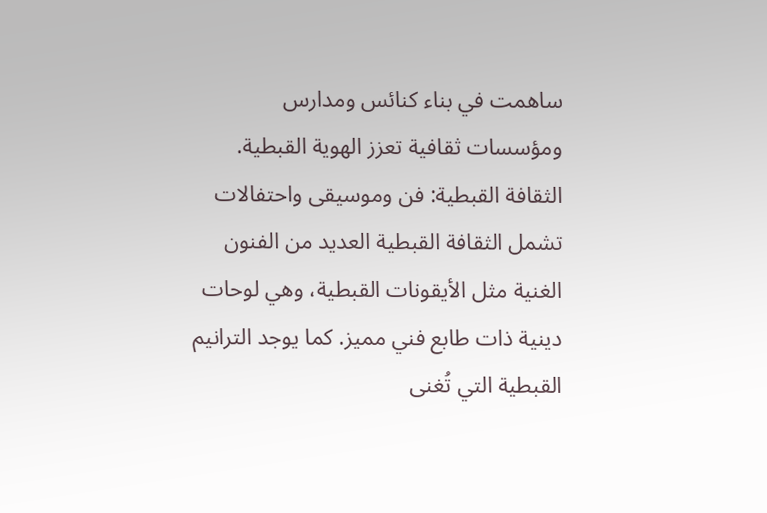ساهمت في بناء كنائس ومدارس ومؤسسات ثقافية تعزز الهوية القبطية.
الثقافة القبطية: فن وموسيقى واحتفالات
تشمل الثقافة القبطية العديد من الفنون الغنية مثل الأيقونات القبطية، وهي لوحات دينية ذات طابع فني مميز. كما يوجد الترانيم القبطية التي تُغنى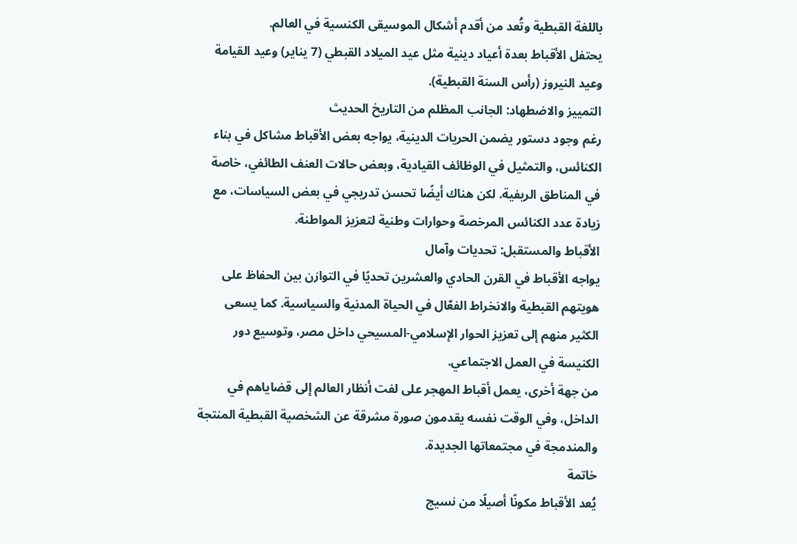باللغة القبطية وتُعد من أقدم أشكال الموسيقى الكنسية في العالم.
يحتفل الأقباط بعدة أعياد دينية مثل عيد الميلاد القبطي (7 يناير) وعيد القيامة وعيد النيروز (رأس السنة القبطية).
التمييز والاضطهاد: الجانب المظلم من التاريخ الحديث
رغم وجود دستور يضمن الحريات الدينية، يواجه بعض الأقباط مشاكل في بناء الكنائس، والتمثيل في الوظائف القيادية، وبعض حالات العنف الطائفي، خاصة في المناطق الريفية. لكن هناك أيضًا تحسن تدريجي في بعض السياسات، مع زيادة عدد الكنائس المرخصة وحوارات وطنية لتعزيز المواطنة.
الأقباط والمستقبل: تحديات وآمال
يواجه الأقباط في القرن الحادي والعشرين تحديًا في التوازن بين الحفاظ على هويتهم القبطية والانخراط الفعّال في الحياة المدنية والسياسية. كما يسعى الكثير منهم إلى تعزيز الحوار الإسلامي-المسيحي داخل مصر، وتوسيع دور الكنيسة في العمل الاجتماعي.
من جهة أخرى، يعمل أقباط المهجر على لفت أنظار العالم إلى قضاياهم في الداخل، وفي الوقت نفسه يقدمون صورة مشرقة عن الشخصية القبطية المنتجة والمندمجة في مجتمعاتها الجديدة.
خاتمة
يُعد الأقباط مكونًا أصيلًا من نسيج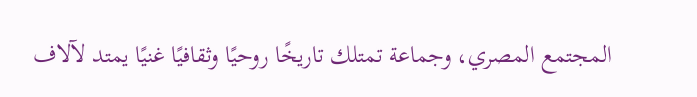المجتمع المصري، وجماعة تمتلك تاريخًا روحيًا وثقافيًا غنيًا يمتد لآلاف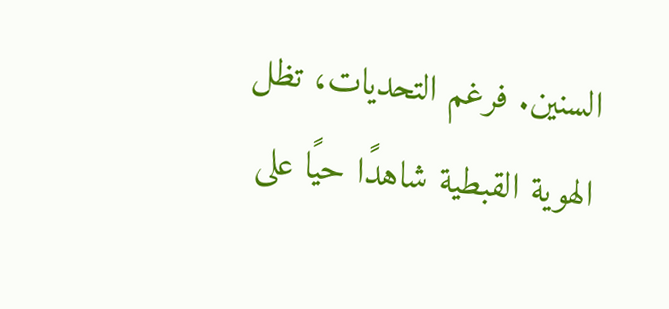السنين. فرغم التحديات، تظل الهوية القبطية شاهدًا حيًا على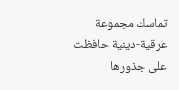تماسك مجموعة عرقية-دينية حافظت على جذورها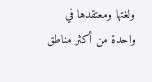ولغتها ومعتقدها في واحدة من أكثر مناطق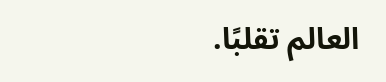العالم تقلبًا.